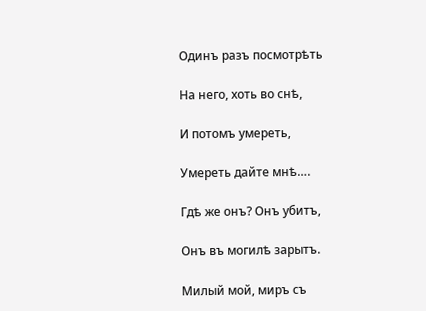Одинъ разъ посмотрѣть

На него, хоть во снѣ,

И потомъ умереть,

Умереть дайте мнѣ….

Гдѣ же онъ? Онъ убитъ,

Онъ въ могилѣ зарытъ.

Милый мой, миръ съ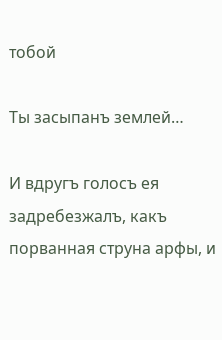тобой

Ты засыпанъ землей…

И вдругъ голосъ ея задребезжалъ, какъ порванная струна арфы, и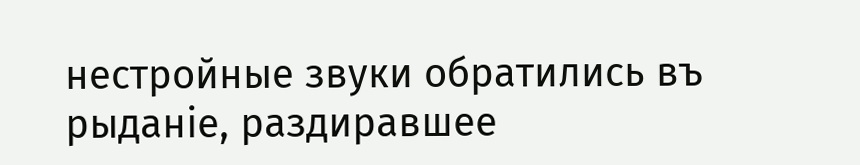нестройные звуки обратились въ рыданіе, раздиравшее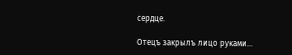сердце.

Отецъ закрылъ лицо руками…